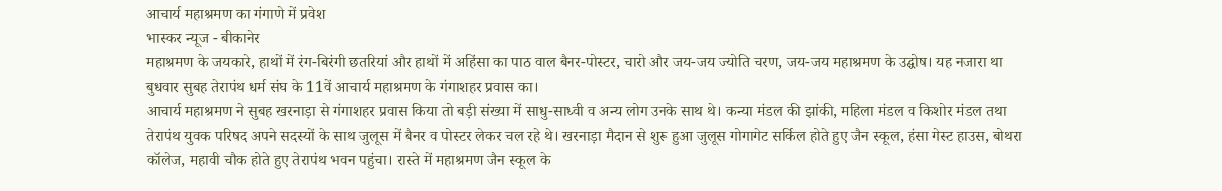आचार्य महाश्रमण का गंगाणे में प्रवेश
भास्कर न्यूज - बीकानेर
महाश्रमण के जयकारे, हाथों में रंग-बिरंगी छतरियां और हाथों में अहिंसा का पाठ वाल बैनर-पोस्टर, चारो और जय-जय ज्योति चरण, जय-जय महाश्रमण के उद्घोष। यह नजारा था बुधवार सुबह तेरापंथ धर्म संघ के 11वें आचार्य महाश्रमण के गंगाशहर प्रवास का।
आचार्य महाश्रमण ने सुबह खरनाड़ा से गंगाशहर प्रवास किया तो बड़ी संख्या में साधु-साध्वी व अन्य लोग उनके साथ थे। कन्या मंडल की झांकी, महिला मंडल व किशोर मंडल तथा तेरापंथ युवक परिषद अपने सदस्यों के साथ जुलूस में बैनर व पोस्टर लेकर चल रहे थे। खरनाड़ा मैदान से शुरू हुआ जुलूस गोगागेट सर्किल होते हुए जैन स्कूल, हंसा गेस्ट हाउस, बोथरा कॉलेज, महावी चौक होते हुए तेरापंथ भवन पहुंचा। रास्ते में महाश्रमण जैन स्कूल के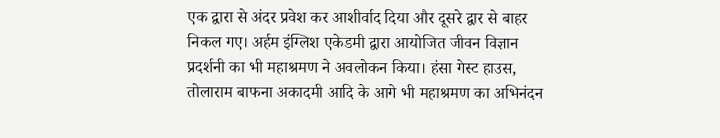एक द्वारा से अंदर प्रवेश कर आशीर्वाद दिया और दूसरे द्वार से बाहर निकल गए। अर्हम इंग्लिश एकेडमी द्वारा आयोजित जीवन विज्ञान प्रदर्शनी का भी महाश्रमण ने अवलोकन किया। हंसा गेस्ट हाउस, तोलाराम बाफना अकादमी आदि के आगे भी महाश्रमण का अभिनंदन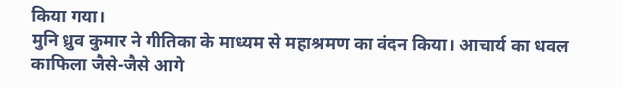किया गया।
मुनि ध्रुव कुमार ने गीतिका के माध्यम से महाश्रमण का वंदन किया। आचार्य का धवल काफिला जैसे-जैसे आगे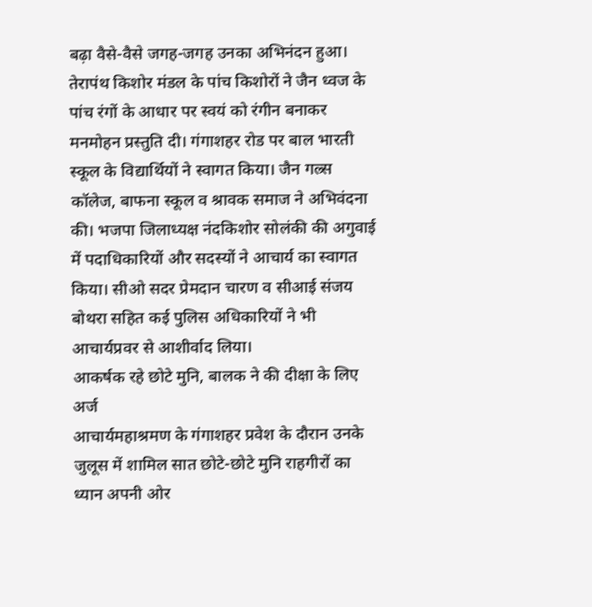बढ़ा वैसे-वैसे जगह-जगह उनका अभिनंदन हुआ। तेरापंथ किशोर मंडल के पांच किशोरों ने जैन ध्वज के पांच रंगों के आधार पर स्वयं को रंगीन बनाकर मनमोहन प्रस्तुति दी। गंगाशहर रोड पर बाल भारती स्कूल के विद्यार्थियों ने स्वागत किया। जैन गल्र्स कॉलेज, बाफना स्कूल व श्रावक समाज ने अभिवंदना की। भजपा जिलाध्यक्ष नंदकिशोर सोलंकी की अगुवाई में पदाधिकारियों और सदस्यों ने आचार्य का स्वागत किया। सीओ सदर प्रेमदान चारण व सीआई संजय बोथरा सहित कई पुलिस अधिकारियों ने भी आचार्यप्रवर से आशीर्वाद लिया।
आकर्षक रहे छोटे मुनि, बालक ने की दीक्षा के लिए अर्ज
आचार्यमहाश्रमण के गंगाशहर प्रवेश के दौरान उनके जुलूस में शामिल सात छोटे-छोटे मुनि राहगीरों का ध्यान अपनी ओर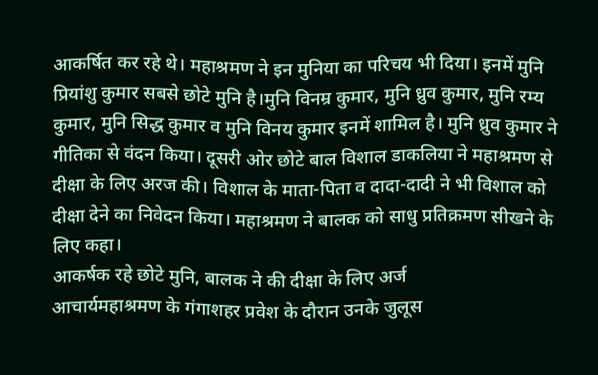आकर्षित कर रहे थे। महाश्रमण ने इन मुनिया का परिचय भी दिया। इनमें मुनि प्रियांशु कुमार सबसे छोटे मुनि है।मुनि विनम्र कुमार, मुनि ध्रुव कुमार, मुनि रम्य कुमार, मुनि सिद्ध कुमार व मुनि विनय कुमार इनमें शामिल है। मुनि ध्रुव कुमार ने गीतिका से वंदन किया। दूसरी ओर छोटे बाल विशाल डाकलिया ने महाश्रमण से दीक्षा के लिए अरज की। विशाल के माता-पिता व दादा-दादी ने भी विशाल को दीक्षा देने का निवेदन किया। महाश्रमण ने बालक को साधु प्रतिक्रमण सीखने के लिए कहा।
आकर्षक रहे छोटे मुनि, बालक ने की दीक्षा के लिए अर्ज
आचार्यमहाश्रमण के गंगाशहर प्रवेश के दौरान उनके जुलूस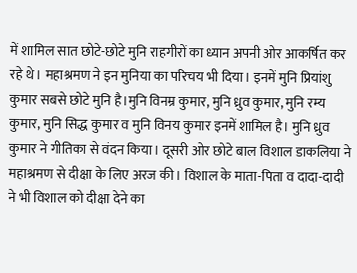में शामिल सात छोटे-छोटे मुनि राहगीरों का ध्यान अपनी ओर आकर्षित कर रहे थे। महाश्रमण ने इन मुनिया का परिचय भी दिया। इनमें मुनि प्रियांशु कुमार सबसे छोटे मुनि है।मुनि विनम्र कुमार, मुनि ध्रुव कुमार, मुनि रम्य कुमार, मुनि सिद्ध कुमार व मुनि विनय कुमार इनमें शामिल है। मुनि ध्रुव कुमार ने गीतिका से वंदन किया। दूसरी ओर छोटे बाल विशाल डाकलिया ने महाश्रमण से दीक्षा के लिए अरज की। विशाल के माता-पिता व दादा-दादी ने भी विशाल को दीक्षा देने का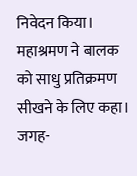निवेदन किया। महाश्रमण ने बालक को साधु प्रतिक्रमण सीखने के लिए कहा।
जगह-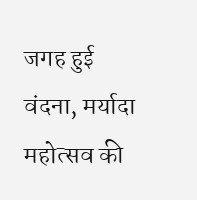जगह हुई वंदना, मर्यादा महोत्सव की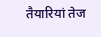तैयारियां तेज